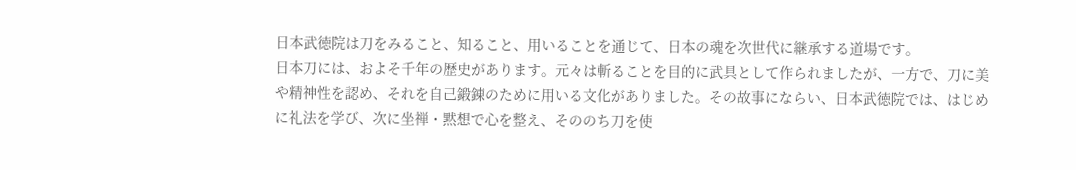日本武徳院は刀をみること、知ること、用いることを通じて、日本の魂を次世代に継承する道場です。
日本刀には、およそ千年の歴史があります。元々は斬ることを目的に武具として作られましたが、一方で、刀に美や精神性を認め、それを自己鍛錬のために用いる文化がありました。その故事にならい、日本武徳院では、はじめに礼法を学び、次に坐禅・黙想で心を整え、そののち刀を使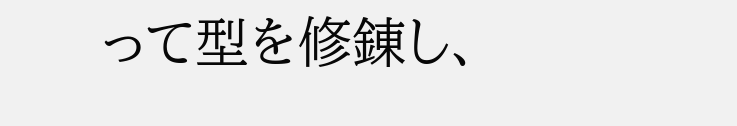って型を修錬し、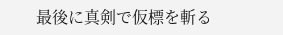最後に真剣で仮標を斬る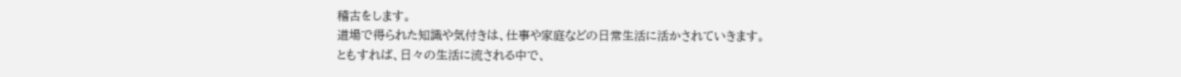稽古をします。
道場で得られた知識や気付きは、仕事や家庭などの日常生活に活かされていきます。
ともすれば、日々の生活に流される中で、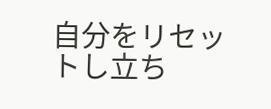自分をリセットし立ち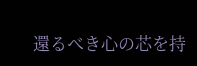還るべき心の芯を持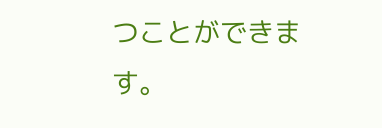つことができます。